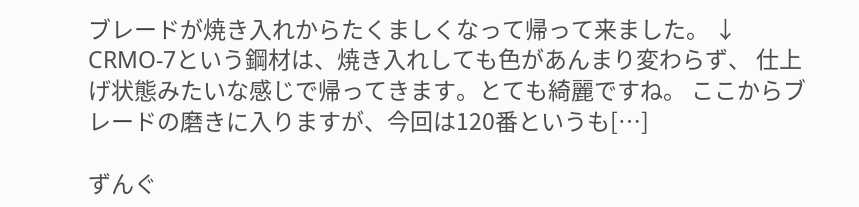ブレードが焼き入れからたくましくなって帰って来ました。 ↓ CRMO-7という鋼材は、焼き入れしても色があんまり変わらず、 仕上げ状態みたいな感じで帰ってきます。とても綺麗ですね。 ここからブレードの磨きに入りますが、今回は120番というも[…]

ずんぐ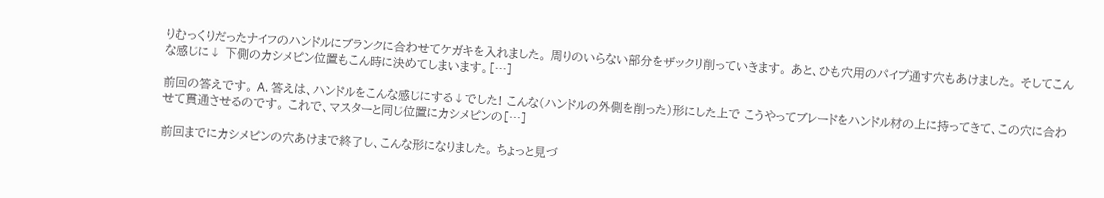りむっくりだったナイフのハンドルにブランクに合わせてケガキを入れました。 周りのいらない部分をザックリ削っていきます。 あと、ひも穴用のパイプ通す穴もあけました。 そしてこんな感じに↓ 下側のカシメピン位置もこん時に決めてしまいます。[…]

前回の答えです。 A. 答えは、ハンドルをこんな感じにする↓でした! こんな(ハンドルの外側を削った)形にした上で こうやってブレードをハンドル材の上に持ってきて、この穴に合わせて貫通させるのです。 これで、マスターと同じ位置にカシメピンの[…]

前回までにカシメピンの穴あけまで終了し、こんな形になりました。 ちょっと見づ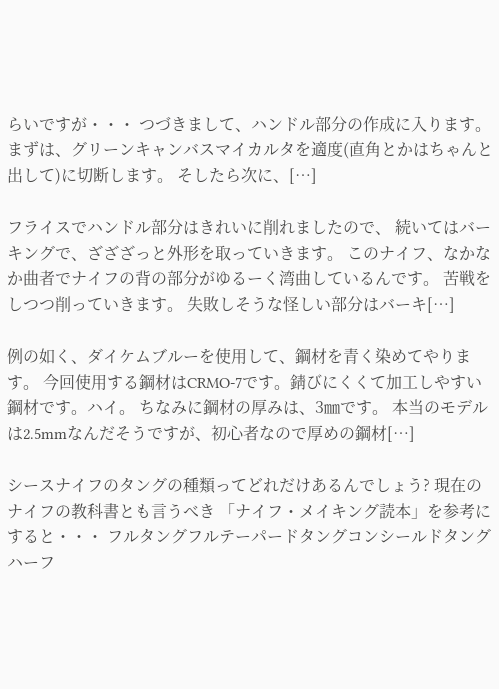らいですが・・・ つづきまして、ハンドル部分の作成に入ります。 まずは、グリーンキャンバスマイカルタを適度(直角とかはちゃんと出して)に切断します。 そしたら次に、[…]

フライスでハンドル部分はきれいに削れましたので、 続いてはバーキングで、ざざざっと外形を取っていきます。 このナイフ、なかなか曲者でナイフの背の部分がゆるーく湾曲しているんです。 苦戦をしつつ削っていきます。 失敗しそうな怪しい部分はバーキ[…]

例の如く、ダイケムブルーを使用して、鋼材を青く染めてやります。 今回使用する鋼材はCRMO-7です。錆びにくくて加工しやすい鋼材です。ハイ。 ちなみに鋼材の厚みは、3㎜です。 本当のモデルは2.5mmなんだそうですが、初心者なので厚めの鋼材[…]

シースナイフのタングの種類ってどれだけあるんでしょう? 現在のナイフの教科書とも言うべき 「ナイフ・メイキング読本」を参考にすると・・・ フルタングフルテーパードタングコンシールドタングハーフ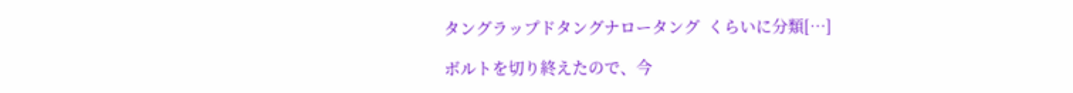タングラップドタングナロータング  くらいに分類[…]

ボルトを切り終えたので、今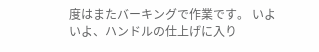度はまたバーキングで作業です。 いよいよ、ハンドルの仕上げに入り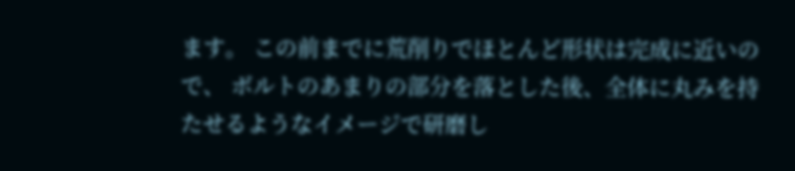ます。 この前までに荒削りでほとんど形状は完成に近いので、 ボルトのあまりの部分を落とした後、全体に丸みを持たせるようなイメージで研磨し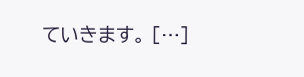ていきます。 […]